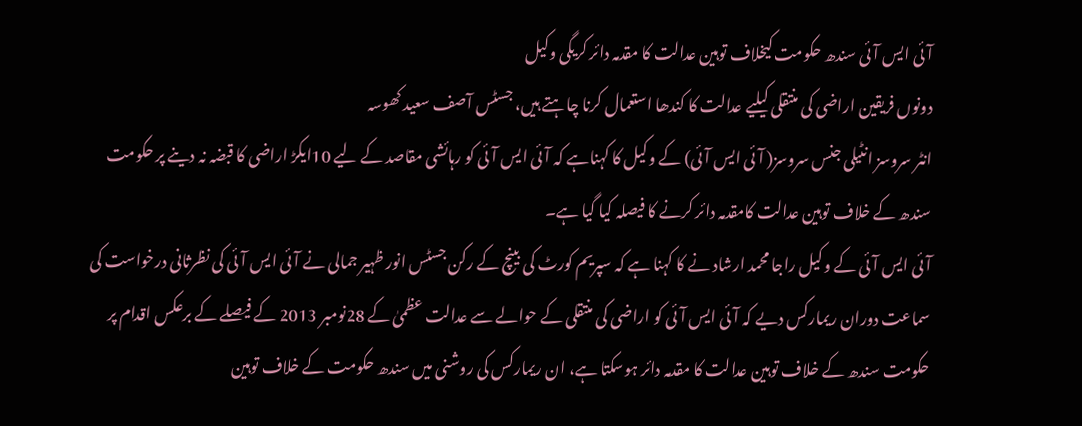آئی ایس آئی سندھ حکومت کیخلاف توہین عدالت کا مقدمہ دائر کریگی وکیل
دونوں فریقین اراضی کی منتقلی کیلیے عدالت کا کندھا استعمال کرنا چاہتے ہیں، جسٹس آصف سعید کھوسہ
انٹر سروسز انٹیلی جنس سروسز( آئی ایس آئی) کے وکیل کا کہناہے کہ آئی ایس آئی کو رہائشی مقاصد کے لیے 10ایکڑ اراضی کا قبضہ نہ دینے پر حکومت سندھ کے خلاف توہین عدالت کامقدمہ دائر کرنے کا فیصلہ کیا گیا ہے۔
آئی ایس آئی کے وکیل راجا محمد ارشاد نے کا کہنا ہے کہ سپریم کورٹ کی بینچ کے رکن جسٹس انور ظہیر جمالی نے آئی ایس آئی کی نظرثانی درخواست کی سماعت دوران ریمارکس دیے کہ آئی ایس آئی کو اراضی کی منتقلی کے حوالے سے عدالت عظمیٰ کے 28نومبر 2013 کے فیصلے کے برعکس اقدام پر حکومت سندھ کے خلاف توہین عدالت کا مقدمہ دائر ہوسکتا ہے، ان ریمارکس کی روشنی میں سندھ حکومت کے خلاف توہین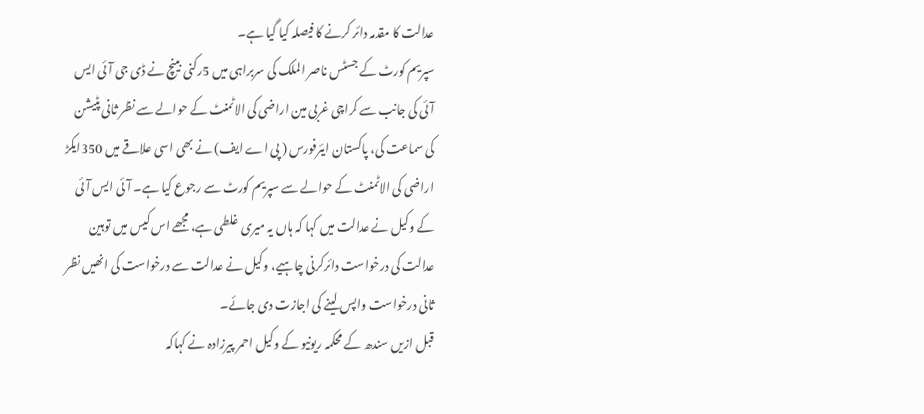عدالت کا مقدمہ دائر کرنے کا فیصلہ کیا گیا ہے۔
سپریم کورٹ کے جسٹس ناصر الملک کی سربراہی میں 5رکنی بینچ نے ڈی جی آئی ایس آئی کی جانب سے کراچی غربی مین اراضی کی الاٹمنٹ کے حوالے سے نظر ثانی پٹیشن کی سماعت کی، پاکستان ایئرفورس ( پی اے ایف) نے بھی اسی علاقے میں 350ایکڑ اراضی کی الاٹمنٹ کے حوالے سے سپریم کورٹ سے رجوع کیا ہے۔ آئی ایس آئی کے وکیل نے عدالت میں کہا کہ ہاں یہ میری غلطی ہے، مجھے اس کیس میں توہین عدالت کی درخواست دائرکرنی چاہیے، وکیل نے عدالت سے درخواست کی انھیں نظر ثانی درخواست واپس لینے کی اجازت دی جائے۔
قبل ازیں سندھ کے محکمہ ریونیو کے وکیل احمر پیرزادہ نے کہاکہ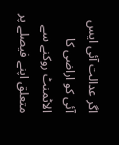اگر عدالت آئی ایس آئی کو اراضی کا الاٹمنٹ روکنے سے متعلق اپنے فیصلے پر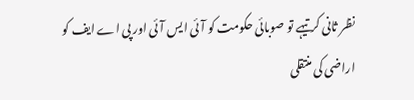نظر ثانی کرتیہے تو صوبائی حکومت کو آئی ایس آئی اور پی اے ایف کو اراضی کی منتقلی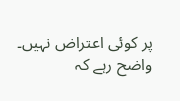پر کوئی اعتراض نہیں۔ واضح رہے کہ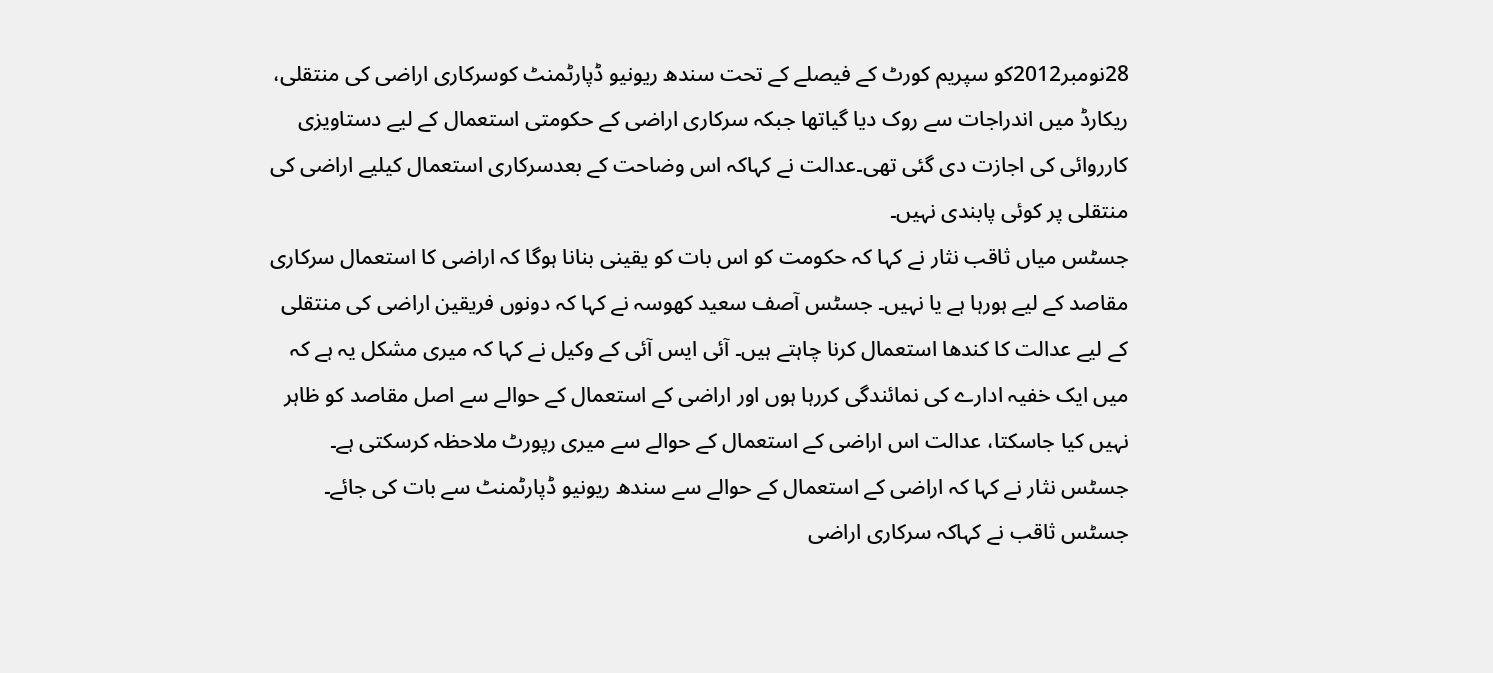28نومبر2012کو سپریم کورٹ کے فیصلے کے تحت سندھ ریونیو ڈپارٹمنٹ کوسرکاری اراضی کی منتقلی، ریکارڈ میں اندراجات سے روک دیا گیاتھا جبکہ سرکاری اراضی کے حکومتی استعمال کے لیے دستاویزی کارروائی کی اجازت دی گئی تھی۔عدالت نے کہاکہ اس وضاحت کے بعدسرکاری استعمال کیلیے اراضی کی منتقلی پر کوئی پابندی نہیں۔
جسٹس میاں ثاقب نثار نے کہا کہ حکومت کو اس بات کو یقینی بنانا ہوگا کہ اراضی کا استعمال سرکاری مقاصد کے لیے ہورہا ہے یا نہیں۔ جسٹس آصف سعید کھوسہ نے کہا کہ دونوں فریقین اراضی کی منتقلی کے لیے عدالت کا کندھا استعمال کرنا چاہتے ہیں۔ آئی ایس آئی کے وکیل نے کہا کہ میری مشکل یہ ہے کہ میں ایک خفیہ ادارے کی نمائندگی کررہا ہوں اور اراضی کے استعمال کے حوالے سے اصل مقاصد کو ظاہر نہیں کیا جاسکتا، عدالت اس اراضی کے استعمال کے حوالے سے میری رپورٹ ملاحظہ کرسکتی ہے۔ جسٹس نثار نے کہا کہ اراضی کے استعمال کے حوالے سے سندھ ریونیو ڈپارٹمنٹ سے بات کی جائے۔ جسٹس ثاقب نے کہاکہ سرکاری اراضی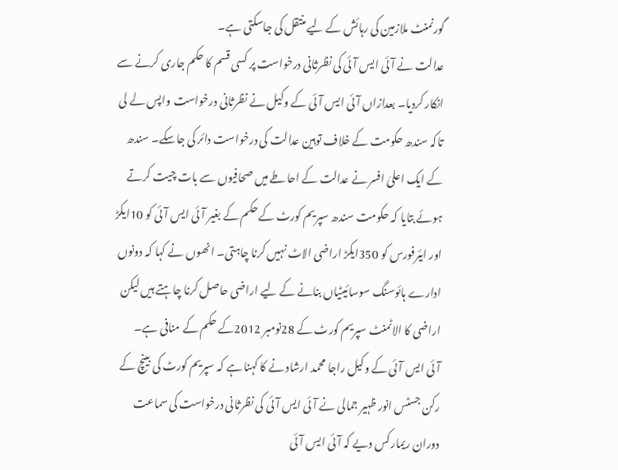گورنمنٹ ملازمین کی رہائش کے لیے منتقل کی جاسکتی ہے۔
عدالت نے آئی ایس آئی کی نظرثانی درخواست پر کسی قسم کا حکم جاری کرنے سے انکار کردیا۔ بعدازاں آئی ایس آئی کے وکیل نے نظرثانی درخواست واپس لے لی تاکہ سندھ حکومت کے خلاف توہین عدالت کی درخواست دائر کی جاسکے۔ سندھ کے ایک اعلیٰ افسر نے عدالت کے احاطے میں صحافیوں سے بات چیت کرتے ہوئے بتایا کہ حکومت سندھ سپریم کورٹ کے حکم کے بغیر آئی ایس آئی کو 10ایکڑ اور ایئرفورس کو 350ایکڑ اراضی الاٹ نہیں کرنا چاہتی۔ انھوں نے کہا کہ دونوں ادارے ہائوسنگ سوسائیٹیاں بنانے کے لیے اراضی حاصل کرنا چاہتے ہیں لیکن اراضی کا الاٹمنٹ سپریم کورٹ کے 28نومبر 2012کے حکم کے منافی ہے۔
آئی ایس آئی کے وکیل راجا محمد ارشاد نے کا کہنا ہے کہ سپریم کورٹ کی بینچ کے رکن جسٹس انور ظہیر جمالی نے آئی ایس آئی کی نظرثانی درخواست کی سماعت دوران ریمارکس دیے کہ آئی ایس آئی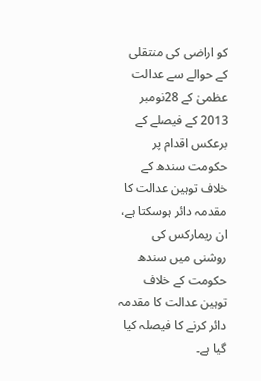کو اراضی کی منتقلی کے حوالے سے عدالت عظمیٰ کے 28نومبر 2013 کے فیصلے کے برعکس اقدام پر حکومت سندھ کے خلاف توہین عدالت کا مقدمہ دائر ہوسکتا ہے، ان ریمارکس کی روشنی میں سندھ حکومت کے خلاف توہین عدالت کا مقدمہ دائر کرنے کا فیصلہ کیا گیا ہے۔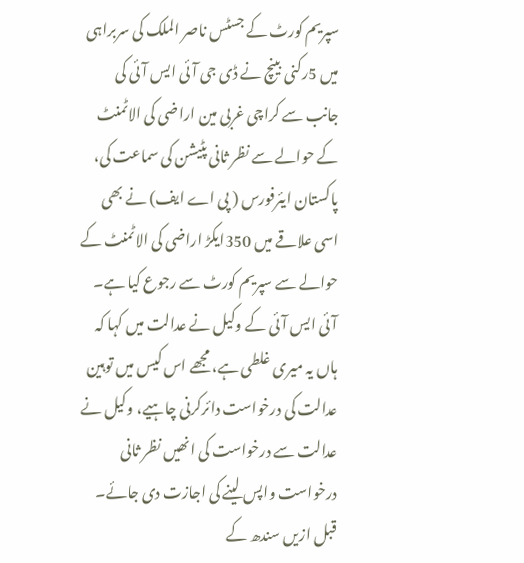سپریم کورٹ کے جسٹس ناصر الملک کی سربراہی میں 5رکنی بینچ نے ڈی جی آئی ایس آئی کی جانب سے کراچی غربی مین اراضی کی الاٹمنٹ کے حوالے سے نظر ثانی پٹیشن کی سماعت کی، پاکستان ایئرفورس ( پی اے ایف) نے بھی اسی علاقے میں 350ایکڑ اراضی کی الاٹمنٹ کے حوالے سے سپریم کورٹ سے رجوع کیا ہے۔ آئی ایس آئی کے وکیل نے عدالت میں کہا کہ ہاں یہ میری غلطی ہے، مجھے اس کیس میں توہین عدالت کی درخواست دائرکرنی چاہیے، وکیل نے عدالت سے درخواست کی انھیں نظر ثانی درخواست واپس لینے کی اجازت دی جائے۔
قبل ازیں سندھ کے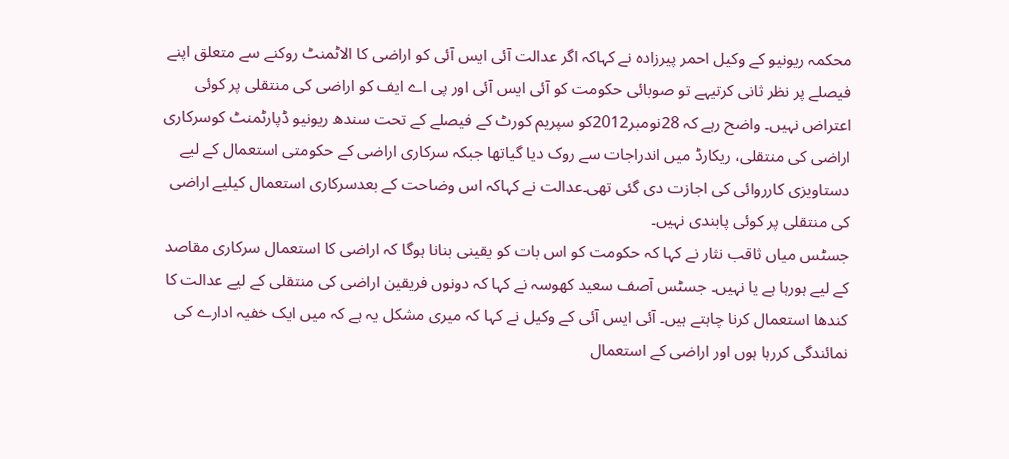محکمہ ریونیو کے وکیل احمر پیرزادہ نے کہاکہ اگر عدالت آئی ایس آئی کو اراضی کا الاٹمنٹ روکنے سے متعلق اپنے فیصلے پر نظر ثانی کرتیہے تو صوبائی حکومت کو آئی ایس آئی اور پی اے ایف کو اراضی کی منتقلی پر کوئی اعتراض نہیں۔ واضح رہے کہ 28نومبر2012کو سپریم کورٹ کے فیصلے کے تحت سندھ ریونیو ڈپارٹمنٹ کوسرکاری اراضی کی منتقلی، ریکارڈ میں اندراجات سے روک دیا گیاتھا جبکہ سرکاری اراضی کے حکومتی استعمال کے لیے دستاویزی کارروائی کی اجازت دی گئی تھی۔عدالت نے کہاکہ اس وضاحت کے بعدسرکاری استعمال کیلیے اراضی کی منتقلی پر کوئی پابندی نہیں۔
جسٹس میاں ثاقب نثار نے کہا کہ حکومت کو اس بات کو یقینی بنانا ہوگا کہ اراضی کا استعمال سرکاری مقاصد کے لیے ہورہا ہے یا نہیں۔ جسٹس آصف سعید کھوسہ نے کہا کہ دونوں فریقین اراضی کی منتقلی کے لیے عدالت کا کندھا استعمال کرنا چاہتے ہیں۔ آئی ایس آئی کے وکیل نے کہا کہ میری مشکل یہ ہے کہ میں ایک خفیہ ادارے کی نمائندگی کررہا ہوں اور اراضی کے استعمال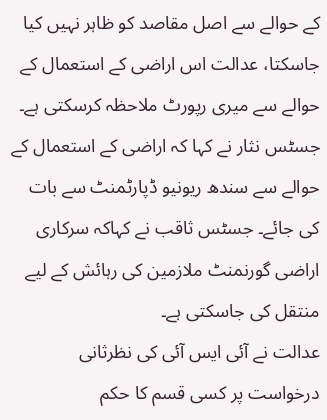کے حوالے سے اصل مقاصد کو ظاہر نہیں کیا جاسکتا، عدالت اس اراضی کے استعمال کے حوالے سے میری رپورٹ ملاحظہ کرسکتی ہے۔ جسٹس نثار نے کہا کہ اراضی کے استعمال کے حوالے سے سندھ ریونیو ڈپارٹمنٹ سے بات کی جائے۔ جسٹس ثاقب نے کہاکہ سرکاری اراضی گورنمنٹ ملازمین کی رہائش کے لیے منتقل کی جاسکتی ہے۔
عدالت نے آئی ایس آئی کی نظرثانی درخواست پر کسی قسم کا حکم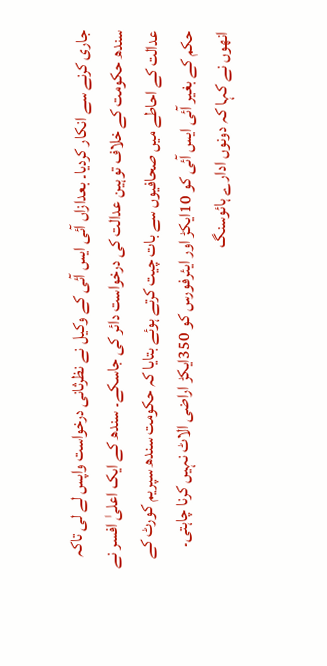جاری کرنے سے انکار کردیا۔ بعدازاں آئی ایس آئی کے وکیل نے نظرثانی درخواست واپس لے لی تاکہ سندھ حکومت کے خلاف توہین عدالت کی درخواست دائر کی جاسکے۔ سندھ کے ایک اعلیٰ افسر نے عدالت کے احاطے میں صحافیوں سے بات چیت کرتے ہوئے بتایا کہ حکومت سندھ سپریم کورٹ کے حکم کے بغیر آئی ایس آئی کو 10ایکڑ اور ایئرفورس کو 350ایکڑ اراضی الاٹ نہیں کرنا چاہتی۔ انھوں نے کہا کہ دونوں ادارے ہائوسنگ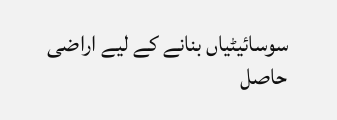سوسائیٹیاں بنانے کے لیے اراضی حاصل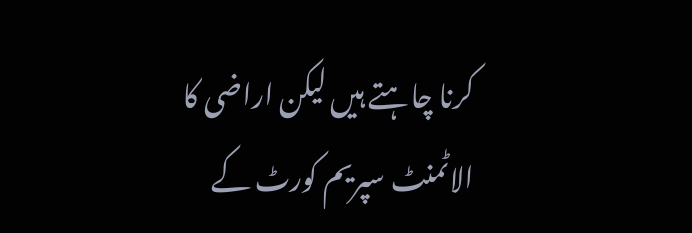کرنا چاہتے ہیں لیکن اراضی کا الاٹمنٹ سپریم کورٹ کے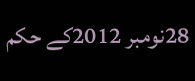28نومبر 2012کے حکم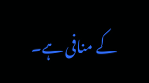کے منافی ہے۔